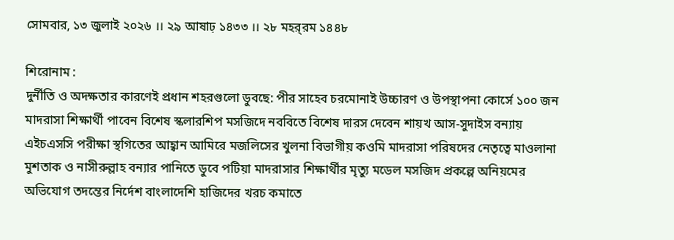সোমবার, ১৩ জুলাই ২০২৬ ।। ২৯ আষাঢ় ১৪৩৩ ।। ২৮ মহর্‌রম ১৪৪৮

শিরোনাম :
দুর্নীতি ও অদক্ষতার কারণেই প্রধান শহরগুলো ডুবছে: পীর সাহেব চরমোনাই উচ্চারণ ও উপস্থাপনা কোর্সে ১০০ জন মাদরাসা শিক্ষার্থী পাবেন বিশেষ স্কলারশিপ মসজিদে নববিতে বিশেষ দারস দেবেন শায়খ আস-সুদাইস বন্যায় এইচএসসি পরীক্ষা স্থগিতের আহ্বান আমিরে মজলিসের খুলনা বিভাগীয় কওমি মাদরাসা পরিষদের নেতৃত্বে মাওলানা মুশতাক ও নাসীরুল্লাহ বন্যার পানিতে ডুবে পটিয়া মাদরাসার শিক্ষার্থীর মৃত্যু মডেল মসজিদ প্রকল্পে অনিয়মের অভিযোগ তদন্তের নির্দেশ বাংলাদেশি হাজিদের খরচ কমাতে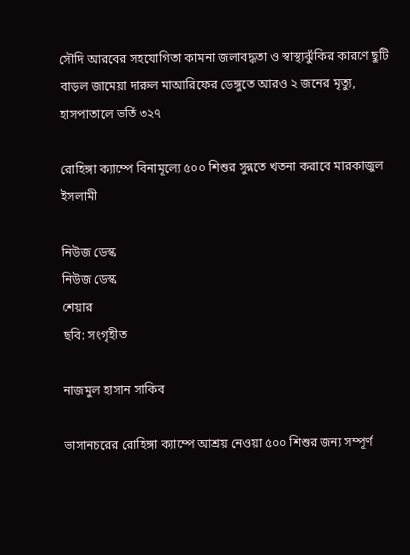সৌদি আরবের সহযোগিতা কামনা জলাবদ্ধতা ও স্বাস্থ্যঝুঁকির কারণে ছুটি বাড়ল জামেয়া দারুল মাআরিফের ডেঙ্গুতে আরও ২ জনের মৃত্যু, হাসপাতালে ভর্তি ৩২৭

রোহিঙ্গা ক্যাম্পে বিনামূল্যে ৫০০ শিশুর সুন্নতে খতনা করাবে মারকাজুল ইসলামী

নিউজ ডেস্ক
নিউজ ডেস্ক
শেয়ার
ছবি: সংগৃহীত

নাজমুল হাসান সাকিব

ভাসানচরের রোহিঙ্গা ক্যাম্পে আশ্রয় নেওয়া ৫০০ শিশুর জন্য সম্পূর্ণ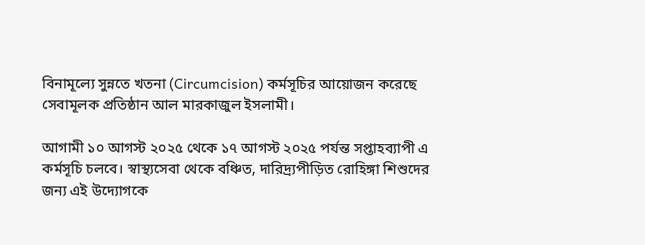বিনামূল্যে সুন্নতে খতনা (Circumcision) কর্মসূচির আয়োজন করেছে সেবামূলক প্রতিষ্ঠান আল মারকাজুল ইসলামী।

আগামী ১০ আগস্ট ২০২৫ থেকে ১৭ আগস্ট ২০২৫ পর্যন্ত সপ্তাহব্যাপী এ কর্মসূচি চলবে। স্বাস্থ্যসেবা থেকে বঞ্চিত, দারিদ্র্যপীড়িত রোহিঙ্গা শিশুদের জন্য এই উদ্যোগকে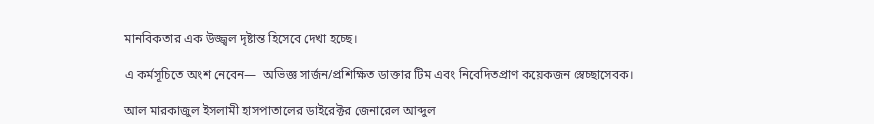মানবিকতার এক উজ্জ্বল দৃষ্টান্ত হিসেবে দেখা হচ্ছে।

এ কর্মসূচিতে অংশ নেবেন—  অভিজ্ঞ সার্জন/প্রশিক্ষিত ডাক্তার টিম এবং নিবেদিতপ্রাণ কয়েকজন স্বেচ্ছাসেবক।

আল মারকাজুল ইসলামী হাসপাতালের ডাইরেক্টর জেনারেল আব্দুল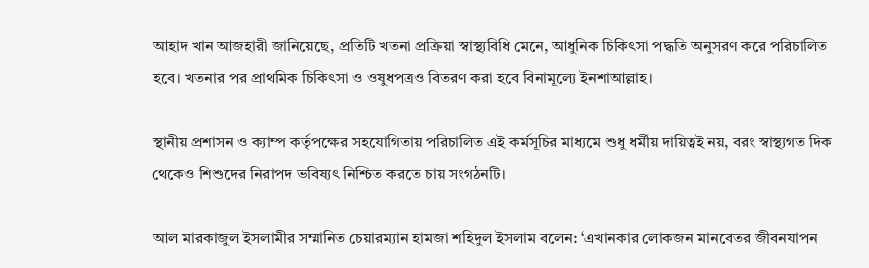আহাদ খান আজহারী জানিয়েছে, প্রতিটি খতনা প্রক্রিয়া স্বাস্থ্যবিধি মেনে, আধুনিক চিকিৎসা পদ্ধতি অনুসরণ করে পরিচালিত হবে। খতনার পর প্রাথমিক চিকিৎসা ও ওষুধপত্রও বিতরণ করা হবে বিনামূল্যে ইনশাআল্লাহ।

স্থানীয় প্রশাসন ও ক্যাম্প কর্তৃপক্ষের সহযোগিতায় পরিচালিত এই কর্মসূচির মাধ্যমে শুধু ধর্মীয় দায়িত্বই নয়, বরং স্বাস্থ্যগত দিক থেকেও শিশুদের নিরাপদ ভবিষ্যৎ নিশ্চিত করতে চায় সংগঠনটি।

আল মারকাজুল ইসলামীর সম্মানিত চেয়ারম্যান হামজা শহিদুল ইসলাম বলেন: ‘এখানকার লোকজন মানবেতর জীবনযাপন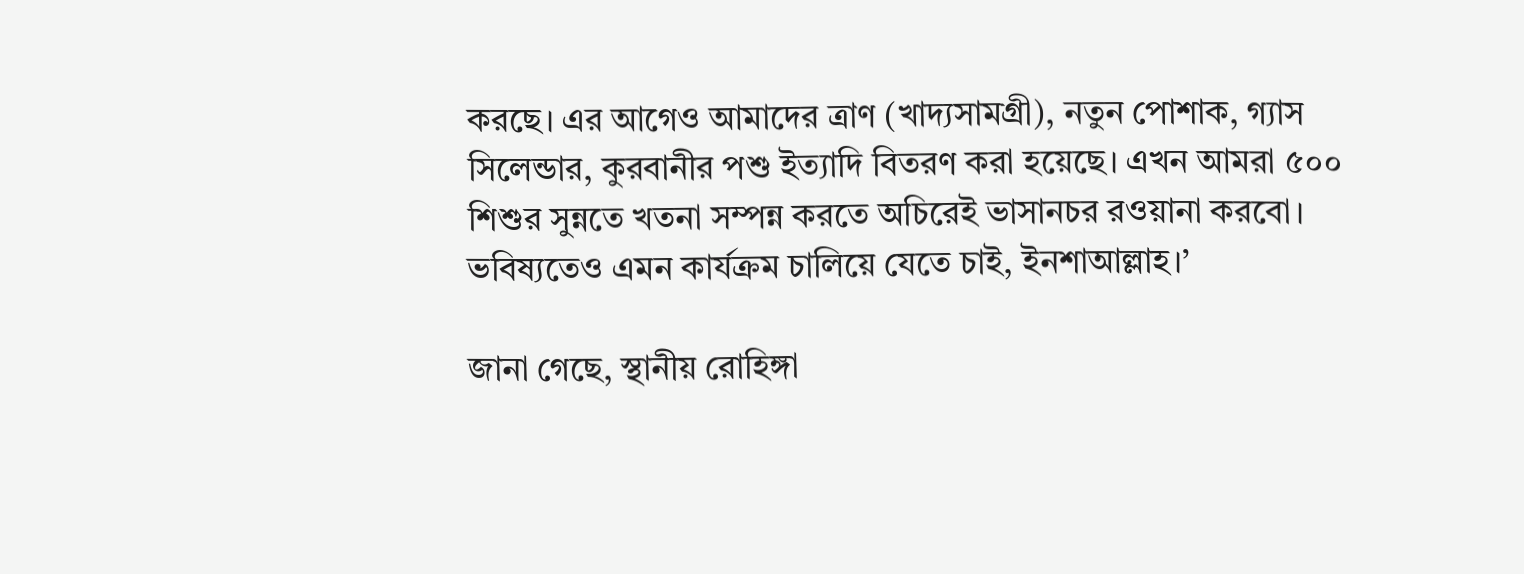করছে। এর আগেও আমাদের ত্রাণ (খাদ্যসামগ্রী), নতুন পোশাক, গ‍্যাস সিলেন্ডার, কুরবানীর পশু ইত্যাদি বিতরণ করা হয়েছে। এখন আমরা ৫০০ শিশুর সুন্নতে খতনা সম্পন্ন করতে অচিরেই ভাসানচর রওয়ানা করবো। ভবিষ্যতেও এমন কার্যক্রম চালিয়ে যেতে চাই, ইনশাআল্লাহ।’

জানা গেছে, স্থানীয় রোহিঙ্গা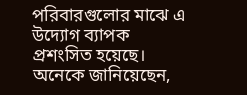পরিবারগুলোর মাঝে এ উদ্যোগ ব্যাপক প্রশংসিত হয়েছে। অনেকে জানিয়েছেন,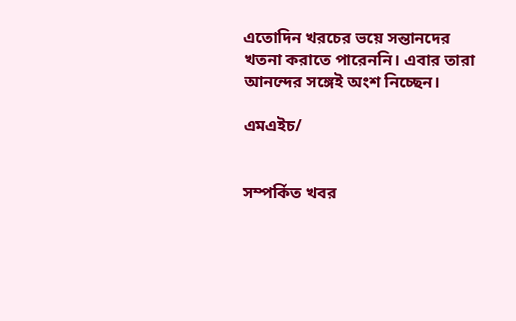এতোদিন খরচের ভয়ে সন্তানদের খতনা করাতে পারেননি। এবার তারা আনন্দের সঙ্গেই অংশ নিচ্ছেন।

এমএইচ/


সম্পর্কিত খবর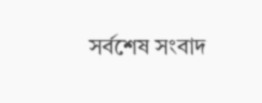সর্বশেষ সংবাদ